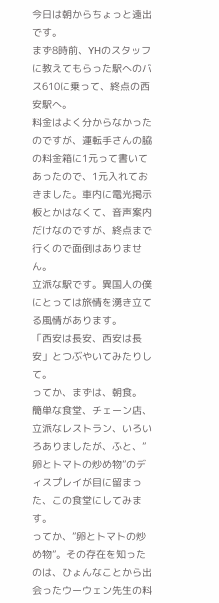今日は朝からちょっと遠出です。
まず8時前、YHのスタッフに教えてもらった駅へのバス610に乗って、終点の西安駅へ。
料金はよく分からなかったのですが、運転手さんの脇の料金箱に1元って書いてあったので、1元入れておきました。車内に電光掲示板とかはなくて、音声案内だけなのですが、終点まで行くので面倒はありません。
立派な駅です。異国人の僕にとっては旅情を湧き立てる風情があります。
「西安は長安、西安は長安」とつぶやいてみたりして。
ってか、まずは、朝食。
簡単な食堂、チェーン店、立派なレストラン、いろいろありましたが、ふと、”卵とトマトの炒め物”のディスプレイが目に留まった、この食堂にしてみます。
ってか、”卵とトマトの炒め物”。その存在を知ったのは、ひょんなことから出会ったウーウェン先生の料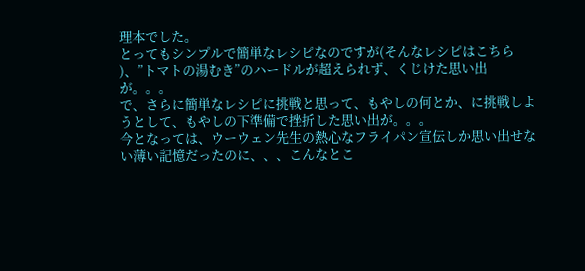理本でした。
とってもシンプルで簡単なレシピなのですが(そんなレシピはこちら
)、”トマトの湯むき”のハードルが超えられず、くじけた思い出が。。。
で、さらに簡単なレシピに挑戦と思って、もやしの何とか、に挑戦しようとして、もやしの下準備で挫折した思い出が。。。
今となっては、ウーウェン先生の熱心なフライパン宣伝しか思い出せない薄い記憶だったのに、、、こんなとこ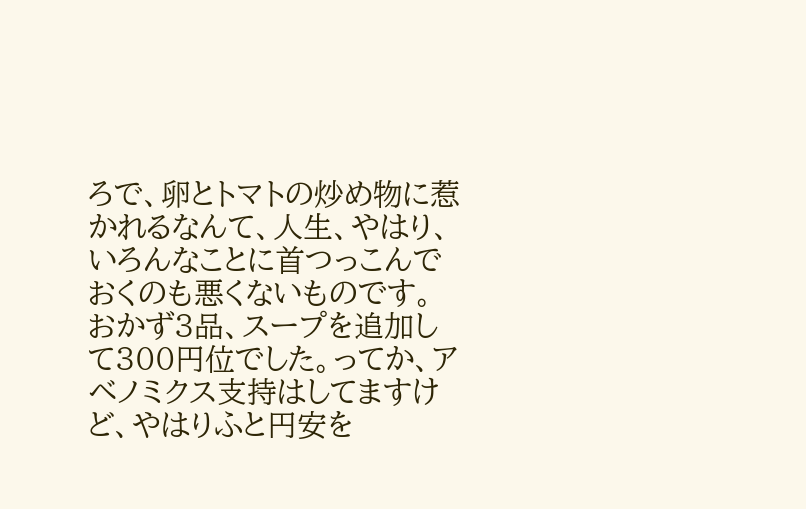ろで、卵とトマトの炒め物に惹かれるなんて、人生、やはり、いろんなことに首つっこんでおくのも悪くないものです。
おかず3品、スープを追加して300円位でした。ってか、アベノミクス支持はしてますけど、やはりふと円安を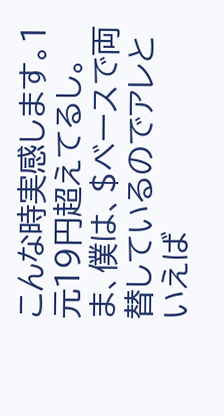こんな時実感します。1元19円超えてるし。ま、僕は、$ベースで両替しているのでアレといえば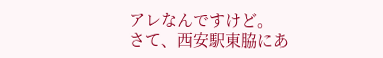アレなんですけど。
さて、西安駅東脇にあ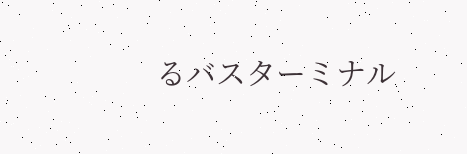るバスターミナル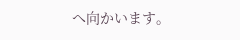へ向かいます。